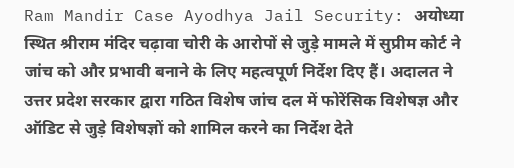Ram Mandir Case Ayodhya Jail Security: अयोध्या स्थित श्रीराम मंदिर चढ़ावा चोरी के आरोपों से जुड़े मामले में सुप्रीम कोर्ट ने जांच को और प्रभावी बनाने के लिए महत्वपूर्ण निर्देश दिए हैं। अदालत ने उत्तर प्रदेश सरकार द्वारा गठित विशेष जांच दल में फोरेंसिक विशेषज्ञ और ऑडिट से जुड़े विशेषज्ञों को शामिल करने का निर्देश देते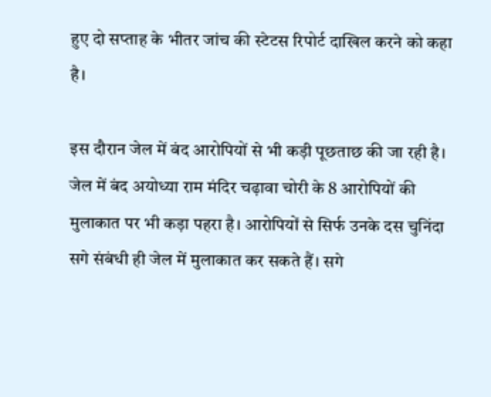हुए दो सप्ताह के भीतर जांच की स्टेटस रिपोर्ट दाखिल करने को कहा है।

इस दौरान जेल में बंद आरोपियों से भी कड़ी पूछताछ की जा रही है। जेल में बंद अयोध्या राम मंदिर चढ़ावा चोरी के 8 आरोपियों की मुलाकात पर भी कड़ा पहरा है। आरोपियों से सिर्फ उनके दस चुनिंदा सगे संबंधी ही जेल में मुलाकात कर सकते हैं। सगे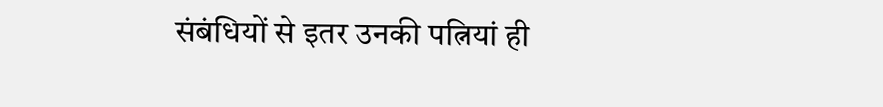संबंधियों से इतर उनकी पत्नियां ही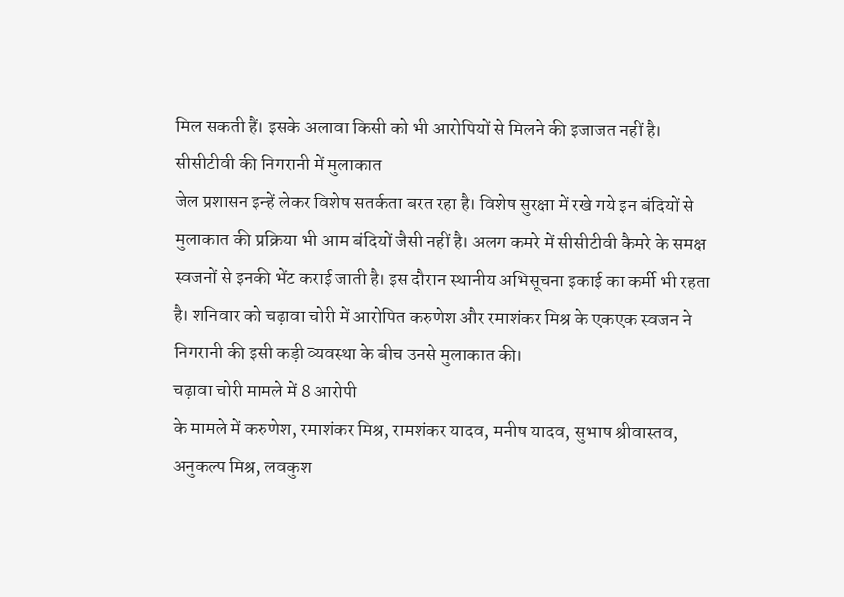मिल सकती हैं। इसके अलावा किसी को भी आरोपियों से मिलने की इजाजत नहीं है।
सीसीटीवी की निगरानी में मुलाकात
जेल प्रशासन इन्हें लेकर विशेष सतर्कता बरत रहा है। विशेष सुरक्षा में रखे गये इन बंदियों से मुलाकात की प्रक्रिया भी आम बंदियों जैसी नहीं है। अलग कमरे में सीसीटीवी कैमरे के समक्ष स्वजनों से इनकी भेंट कराई जाती है। इस दौरान स्थानीय अभिसूचना इकाई का कर्मी भी रहता है। शनिवार को चढ़ावा चोरी में आरोपित करुणेश और रमाशंकर मिश्र के एकएक स्वजन ने निगरानी की इसी कड़ी व्यवस्था के बीच उनसे मुलाकात की।
चढ़ावा चोरी मामले में 8 आरोपी
के मामले में करुणेश, रमाशंकर मिश्र, रामशंकर यादव, मनीष यादव, सुभाष श्रीवास्तव, अनुकल्प मिश्र, लवकुश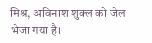मिश्र, अविनाश शुक्ल को जेल भेजा गया है।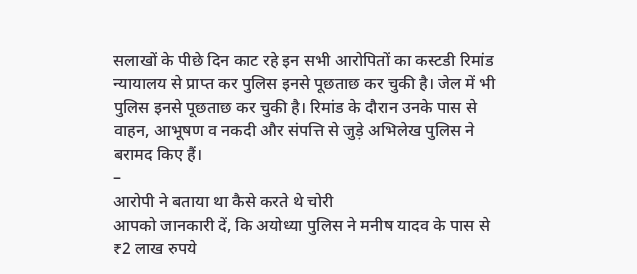सलाखों के पीछे दिन काट रहे इन सभी आरोपितों का कस्टडी रिमांड न्यायालय से प्राप्त कर पुलिस इनसे पूछताछ कर चुकी है। जेल में भी पुलिस इनसे पूछताछ कर चुकी है। रिमांड के दौरान उनके पास से वाहन, आभूषण व नकदी और संपत्ति से जुड़े अभिलेख पुलिस ने बरामद किए हैं।
–
आरोपी ने बताया था कैसे करते थे चोरी
आपको जानकारी दें, कि अयोध्या पुलिस ने मनीष यादव के पास से ₹2 लाख रुपये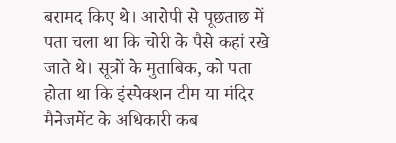बरामद किए थे। आरोपी से पूछताछ में पता चला था कि चोरी के पैसे कहां रखे जाते थे। सूत्रों के मुताबिक, को पता होता था कि इंस्पेक्शन टीम या मंदिर मैनेजमेंट के अधिकारी कब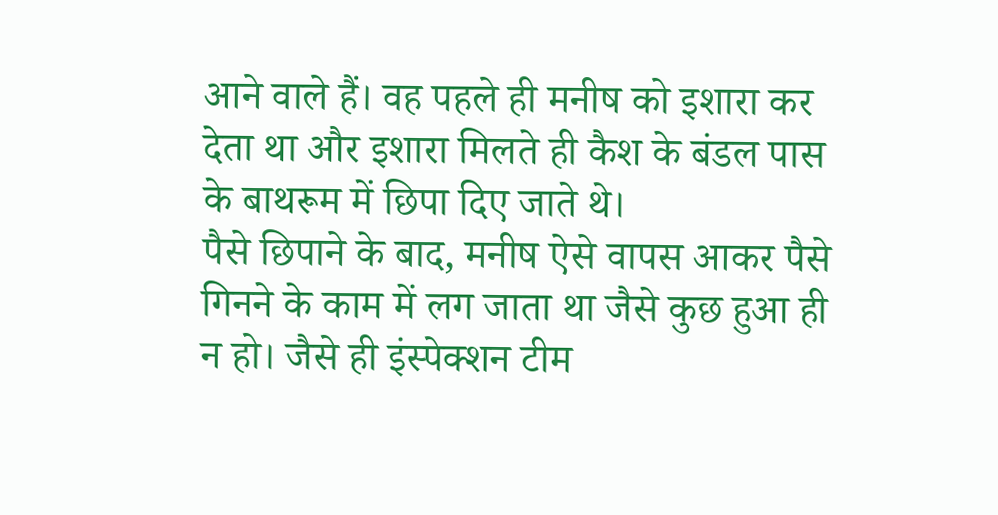आने वाले हैं। वह पहले ही मनीष को इशारा कर देता था और इशारा मिलते ही कैश के बंडल पास के बाथरूम में छिपा दिए जाते थे।
पैसे छिपाने के बाद, मनीष ऐसे वापस आकर पैसे गिनने के काम में लग जाता था जैसे कुछ हुआ ही न हो। जैसे ही इंस्पेक्शन टीम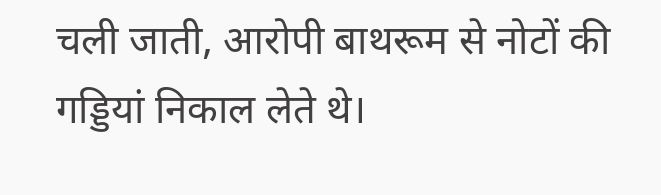चली जाती, आरोपी बाथरूम से नोटों की गड्डियां निकाल लेते थे।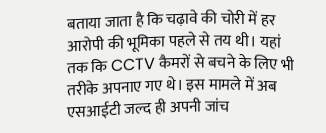बताया जाता है कि चढ़ावे की चोरी में हर आरोपी की भूमिका पहले से तय थी। यहां तक कि CCTV कैमरों से बचने के लिए भी तरीके अपनाए गए थे। इस मामले में अब एसआईटी जल्द ही अपनी जांच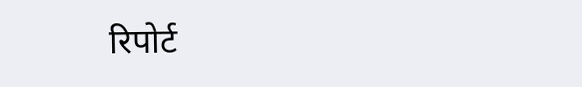रिपोर्ट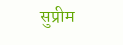सुप्रीम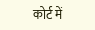कोर्ट में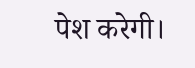पेश करेगी।